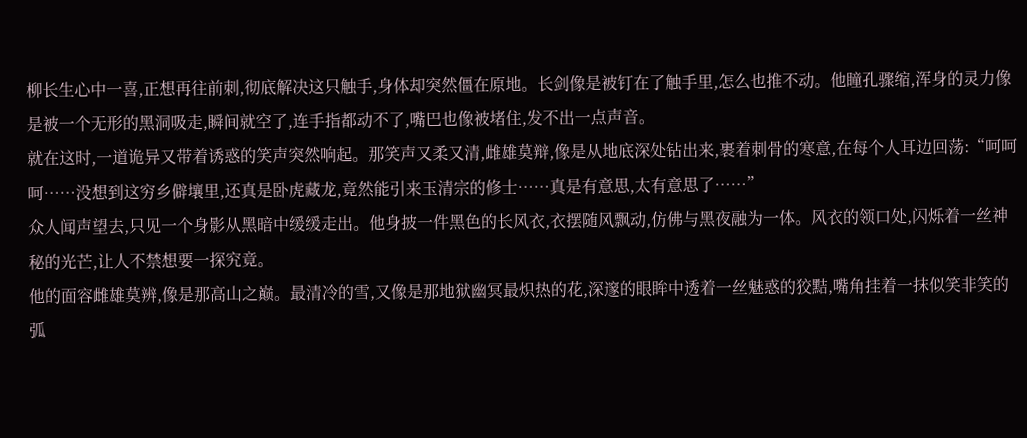柳长生心中一喜,正想再往前刺,彻底解决这只触手,身体却突然僵在原地。长剑像是被钉在了触手里,怎么也推不动。他瞳孔骤缩,浑身的灵力像是被一个无形的黑洞吸走,瞬间就空了,连手指都动不了,嘴巴也像被堵住,发不出一点声音。
就在这时,一道诡异又带着诱惑的笑声突然响起。那笑声又柔又清,雌雄莫辩,像是从地底深处钻出来,裹着刺骨的寒意,在每个人耳边回荡:“呵呵呵……没想到这穷乡僻壤里,还真是卧虎藏龙,竟然能引来玉清宗的修士……真是有意思,太有意思了……”
众人闻声望去,只见一个身影从黑暗中缓缓走出。他身披一件黑色的长风衣,衣摆随风飘动,仿佛与黑夜融为一体。风衣的领口处,闪烁着一丝神秘的光芒,让人不禁想要一探究竟。
他的面容雌雄莫辨,像是那高山之巅。最清冷的雪,又像是那地狱幽冥最炽热的花,深邃的眼眸中透着一丝魅惑的狡黠,嘴角挂着一抹似笑非笑的弧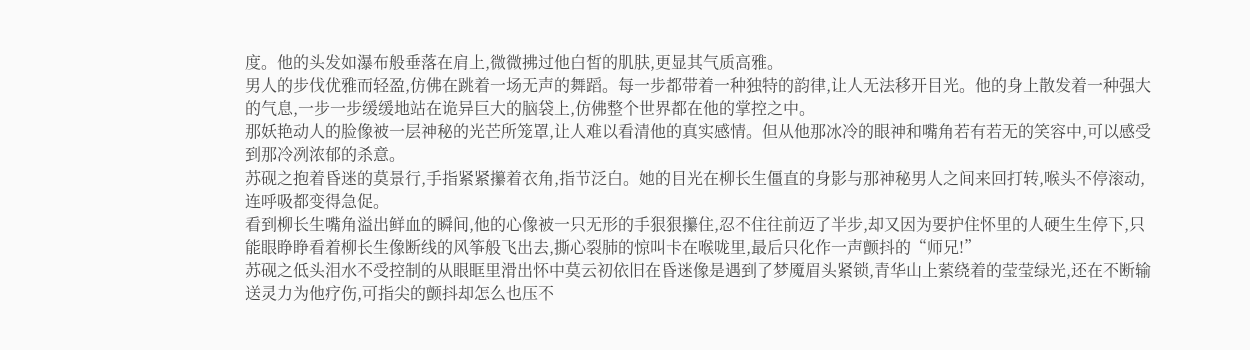度。他的头发如瀑布般垂落在肩上,微微拂过他白皙的肌肤,更显其气质高雅。
男人的步伐优雅而轻盈,仿佛在跳着一场无声的舞蹈。每一步都带着一种独特的韵律,让人无法移开目光。他的身上散发着一种强大的气息,一步一步缓缓地站在诡异巨大的脑袋上,仿佛整个世界都在他的掌控之中。
那妖艳动人的脸像被一层神秘的光芒所笼罩,让人难以看清他的真实感情。但从他那冰冷的眼神和嘴角若有若无的笑容中,可以感受到那冷冽浓郁的杀意。
苏砚之抱着昏迷的莫景行,手指紧紧攥着衣角,指节泛白。她的目光在柳长生僵直的身影与那神秘男人之间来回打转,喉头不停滚动,连呼吸都变得急促。
看到柳长生嘴角溢出鲜血的瞬间,他的心像被一只无形的手狠狠攥住,忍不住往前迈了半步,却又因为要护住怀里的人硬生生停下,只能眼睁睁看着柳长生像断线的风筝般飞出去,撕心裂肺的惊叫卡在喉咙里,最后只化作一声颤抖的“师兄!”
苏砚之低头泪水不受控制的从眼眶里滑出怀中莫云初依旧在昏迷像是遇到了梦魇眉头紧锁,青华山上萦绕着的莹莹绿光,还在不断输送灵力为他疗伤,可指尖的颤抖却怎么也压不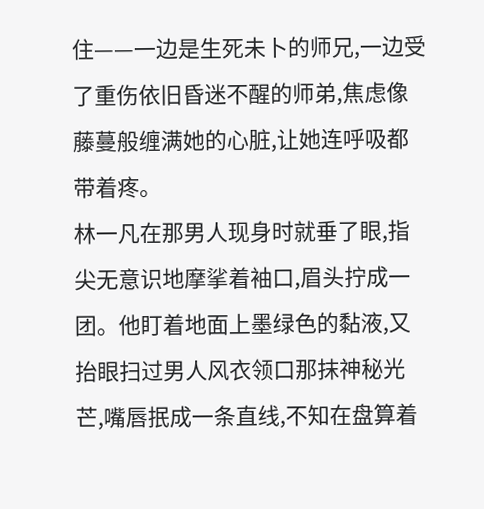住——一边是生死未卜的师兄,一边受了重伤依旧昏迷不醒的师弟,焦虑像藤蔓般缠满她的心脏,让她连呼吸都带着疼。
林一凡在那男人现身时就垂了眼,指尖无意识地摩挲着袖口,眉头拧成一团。他盯着地面上墨绿色的黏液,又抬眼扫过男人风衣领口那抹神秘光芒,嘴唇抿成一条直线,不知在盘算着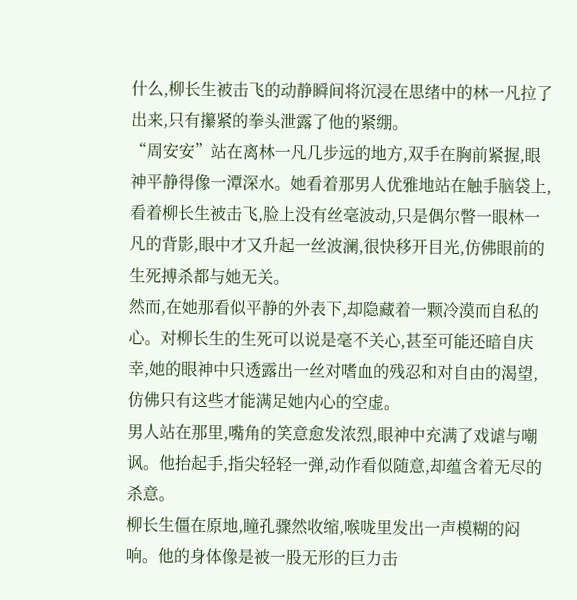什么,柳长生被击飞的动静瞬间将沉浸在思绪中的林一凡拉了出来,只有攥紧的拳头泄露了他的紧绷。
“周安安”站在离林一凡几步远的地方,双手在胸前紧握,眼神平静得像一潭深水。她看着那男人优雅地站在触手脑袋上,看着柳长生被击飞,脸上没有丝毫波动,只是偶尔瞥一眼林一凡的背影,眼中才又升起一丝波澜,很快移开目光,仿佛眼前的生死搏杀都与她无关。
然而,在她那看似平静的外表下,却隐藏着一颗冷漠而自私的心。对柳长生的生死可以说是毫不关心,甚至可能还暗自庆幸,她的眼神中只透露出一丝对嗜血的残忍和对自由的渴望,仿佛只有这些才能满足她内心的空虚。
男人站在那里,嘴角的笑意愈发浓烈,眼神中充满了戏谑与嘲讽。他抬起手,指尖轻轻一弹,动作看似随意,却蕴含着无尽的杀意。
柳长生僵在原地,瞳孔骤然收缩,喉咙里发出一声模糊的闷响。他的身体像是被一股无形的巨力击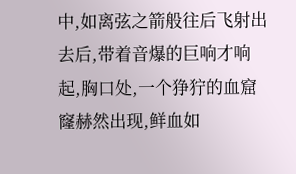中,如离弦之箭般往后飞射出去后,带着音爆的巨响才响起,胸口处,一个狰狞的血窟窿赫然出现,鲜血如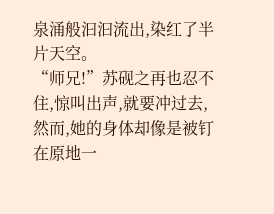泉涌般汩汩流出,染红了半片天空。
“师兄!”苏砚之再也忍不住,惊叫出声,就要冲过去,然而,她的身体却像是被钉在原地一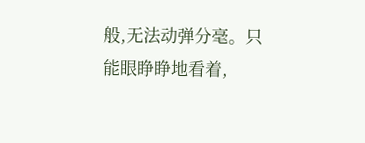般,无法动弹分毫。只能眼睁睁地看着,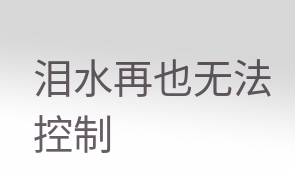泪水再也无法控制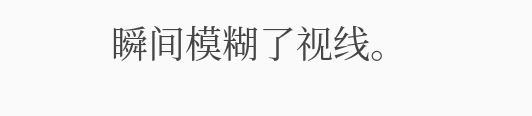瞬间模糊了视线。